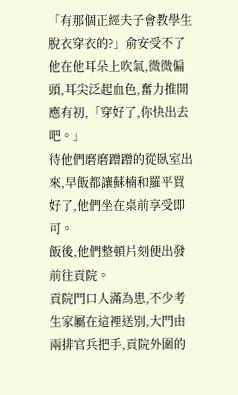「有那個正經夫子會教學生脫衣穿衣的?」俞安受不了他在他耳朵上吹氣,微微偏頭,耳尖泛起血色,奮力推開應有初,「穿好了,你快出去吧。」
待他們磨磨蹭蹭的從臥室出來,早飯都讓蘇楠和羅平買好了,他們坐在桌前享受即可。
飯後,他們整頓片刻便出發前往貢院。
貢院門口人滿為患,不少考生家屬在這裡送別,大門由兩排官兵把手,貢院外圍的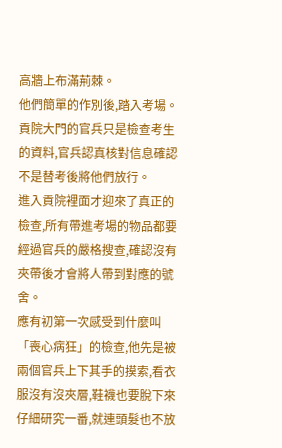高牆上布滿荊棘。
他們簡單的作別後,踏入考場。貢院大門的官兵只是檢查考生的資料,官兵認真核對信息確認不是替考後將他們放行。
進入貢院裡面才迎來了真正的檢查,所有帶進考場的物品都要經過官兵的嚴格搜查,確認沒有夾帶後才會將人帶到對應的號舍。
應有初第一次感受到什麼叫「喪心病狂」的檢查,他先是被兩個官兵上下其手的摸索,看衣服沒有沒夾層,鞋襪也要脫下來仔細研究一番,就連頭髮也不放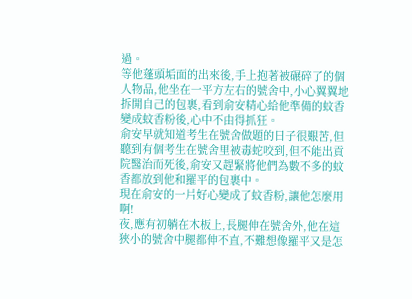過。
等他蓬頭垢面的出來後,手上抱著被碾碎了的個人物品,他坐在一平方左右的號舍中,小心翼翼地拆開自己的包裹,看到俞安精心給他準備的蚊香變成蚊香粉後,心中不由得抓狂。
俞安早就知道考生在號舍做題的日子很艱苦,但聽到有個考生在號舍里被毒蛇咬到,但不能出貢院醫治而死後,俞安又趕緊將他們為數不多的蚊香都放到他和羅平的包裹中。
現在俞安的一片好心變成了蚊香粉,讓他怎麼用啊!
夜,應有初躺在木板上,長腿伸在號舍外,他在這狹小的號舍中腿都伸不直,不難想像羅平又是怎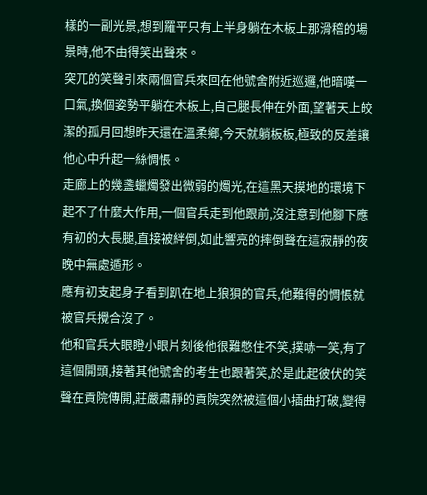樣的一副光景,想到羅平只有上半身躺在木板上那滑稽的場景時,他不由得笑出聲來。
突兀的笑聲引來兩個官兵來回在他號舍附近巡邏,他暗嘆一口氣,換個姿勢平躺在木板上,自己腿長伸在外面,望著天上皎潔的孤月回想昨天還在溫柔鄉,今天就躺板板,極致的反差讓他心中升起一絲惆悵。
走廊上的幾盞蠟燭發出微弱的燭光,在這黑天摸地的環境下起不了什麼大作用,一個官兵走到他跟前,沒注意到他腳下應有初的大長腿,直接被絆倒,如此響亮的摔倒聲在這寂靜的夜晚中無處遁形。
應有初支起身子看到趴在地上狼狽的官兵,他難得的惆悵就被官兵攪合沒了。
他和官兵大眼瞪小眼片刻後他很難憋住不笑,撲哧一笑,有了這個開頭,接著其他號舍的考生也跟著笑,於是此起彼伏的笑聲在貢院傳開,莊嚴肅靜的貢院突然被這個小插曲打破,變得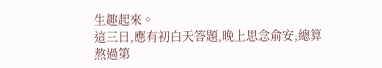生趣起來。
這三日,應有初白天答題,晚上思念俞安,總算熬過第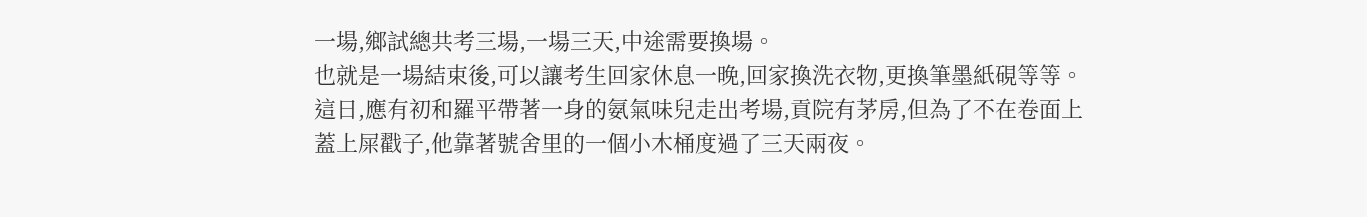一場,鄉試總共考三場,一場三天,中途需要換場。
也就是一場結束後,可以讓考生回家休息一晚,回家換洗衣物,更換筆墨紙硯等等。
這日,應有初和羅平帶著一身的氨氣味兒走出考場,貢院有茅房,但為了不在卷面上蓋上屎戳子,他靠著號舍里的一個小木桶度過了三天兩夜。